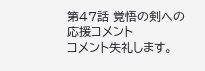第47話 覚悟の剣への応援コメント
コメント失礼します。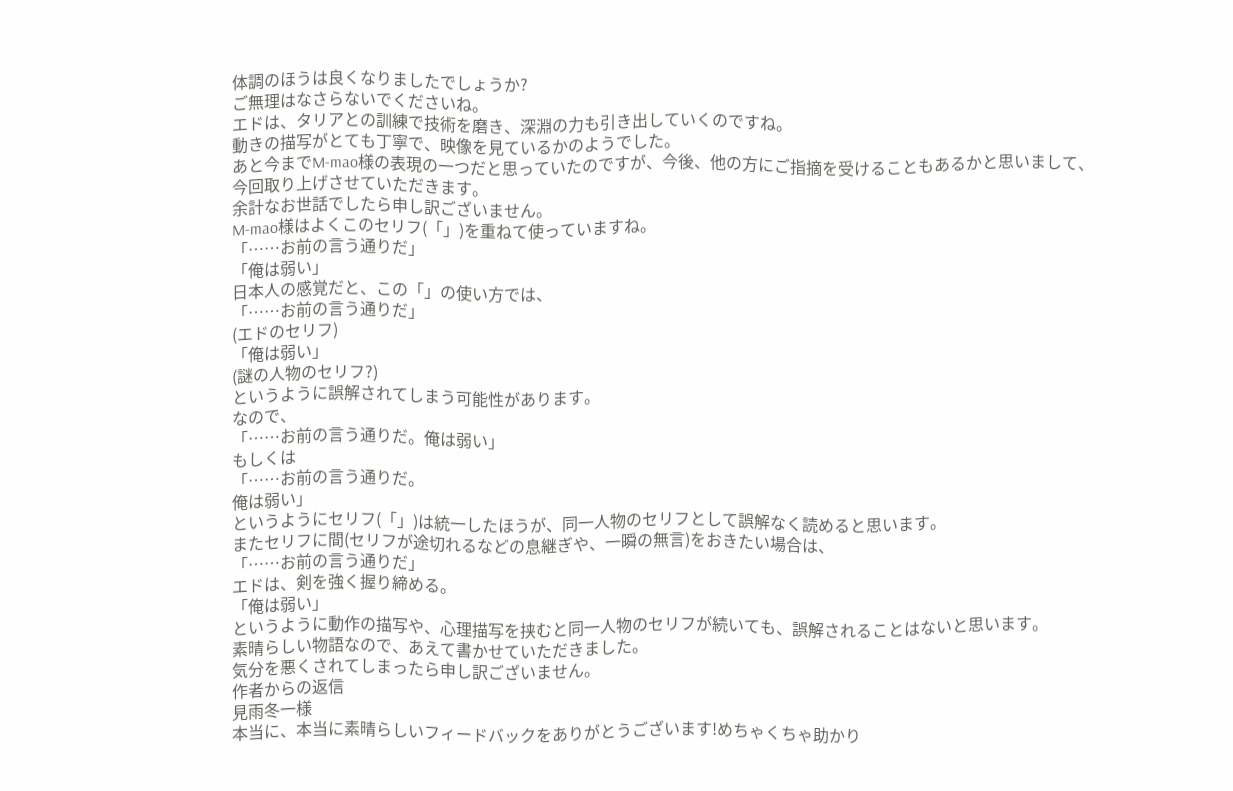体調のほうは良くなりましたでしょうか?
ご無理はなさらないでくださいね。
エドは、タリアとの訓練で技術を磨き、深淵の力も引き出していくのですね。
動きの描写がとても丁寧で、映像を見ているかのようでした。
あと今までM-mao様の表現の一つだと思っていたのですが、今後、他の方にご指摘を受けることもあるかと思いまして、今回取り上げさせていただきます。
余計なお世話でしたら申し訳ございません。
M-mao様はよくこのセリフ(「」)を重ねて使っていますね。
「……お前の言う通りだ」
「俺は弱い」
日本人の感覚だと、この「」の使い方では、
「……お前の言う通りだ」
(エドのセリフ)
「俺は弱い」
(謎の人物のセリフ?)
というように誤解されてしまう可能性があります。
なので、
「……お前の言う通りだ。俺は弱い」
もしくは
「……お前の言う通りだ。
俺は弱い」
というようにセリフ(「」)は統一したほうが、同一人物のセリフとして誤解なく読めると思います。
またセリフに間(セリフが途切れるなどの息継ぎや、一瞬の無言)をおきたい場合は、
「……お前の言う通りだ」
エドは、剣を強く握り締める。
「俺は弱い」
というように動作の描写や、心理描写を挟むと同一人物のセリフが続いても、誤解されることはないと思います。
素晴らしい物語なので、あえて書かせていただきました。
気分を悪くされてしまったら申し訳ございません。
作者からの返信
見雨冬一様
本当に、本当に素晴らしいフィードバックをありがとうございます!めちゃくちゃ助かり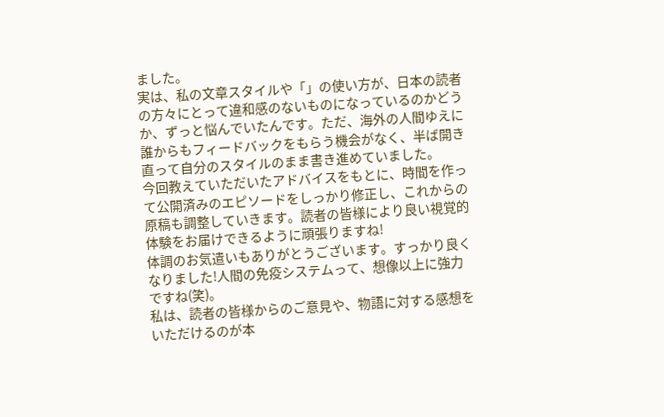ました。
実は、私の文章スタイルや「」の使い方が、日本の読者の方々にとって違和感のないものになっているのかどうか、ずっと悩んでいたんです。ただ、海外の人間ゆえに誰からもフィードバックをもらう機会がなく、半ば開き直って自分のスタイルのまま書き進めていました。
今回教えていただいたアドバイスをもとに、時間を作って公開済みのエピソードをしっかり修正し、これからの原稿も調整していきます。読者の皆様により良い視覚的体験をお届けできるように頑張りますね!
体調のお気遣いもありがとうございます。すっかり良くなりました!人間の免疫システムって、想像以上に強力ですね(笑)。
私は、読者の皆様からのご意見や、物語に対する感想をいただけるのが本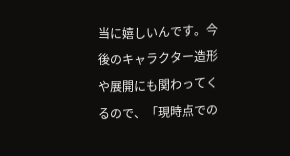当に嬉しいんです。今後のキャラクター造形や展開にも関わってくるので、「現時点での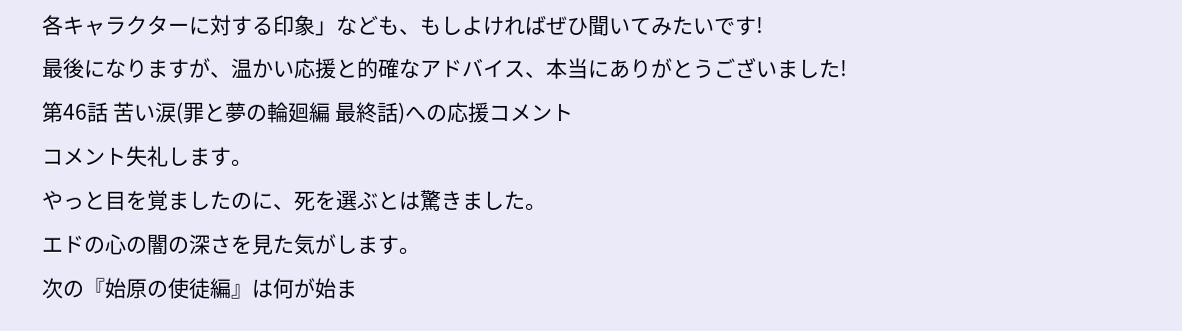各キャラクターに対する印象」なども、もしよければぜひ聞いてみたいです!
最後になりますが、温かい応援と的確なアドバイス、本当にありがとうございました!
第46話 苦い涙(罪と夢の輪廻編 最終話)への応援コメント
コメント失礼します。
やっと目を覚ましたのに、死を選ぶとは驚きました。
エドの心の闇の深さを見た気がします。
次の『始原の使徒編』は何が始ま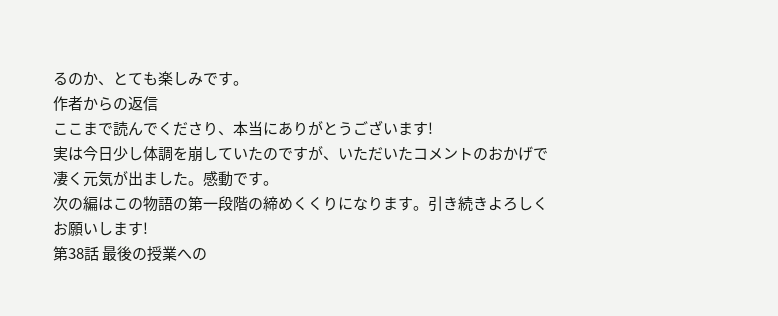るのか、とても楽しみです。
作者からの返信
ここまで読んでくださり、本当にありがとうございます!
実は今日少し体調を崩していたのですが、いただいたコメントのおかげで凄く元気が出ました。感動です。
次の編はこの物語の第一段階の締めくくりになります。引き続きよろしくお願いします!
第38話 最後の授業への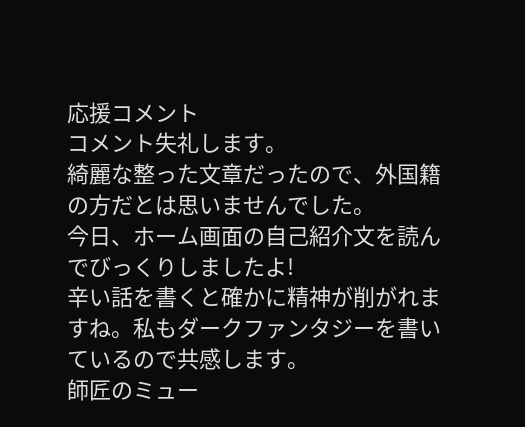応援コメント
コメント失礼します。
綺麗な整った文章だったので、外国籍の方だとは思いませんでした。
今日、ホーム画面の自己紹介文を読んでびっくりしましたよ!
辛い話を書くと確かに精神が削がれますね。私もダークファンタジーを書いているので共感します。
師匠のミュー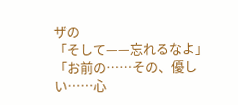ザの
「そして——忘れるなよ」
「お前の……その、優しい……心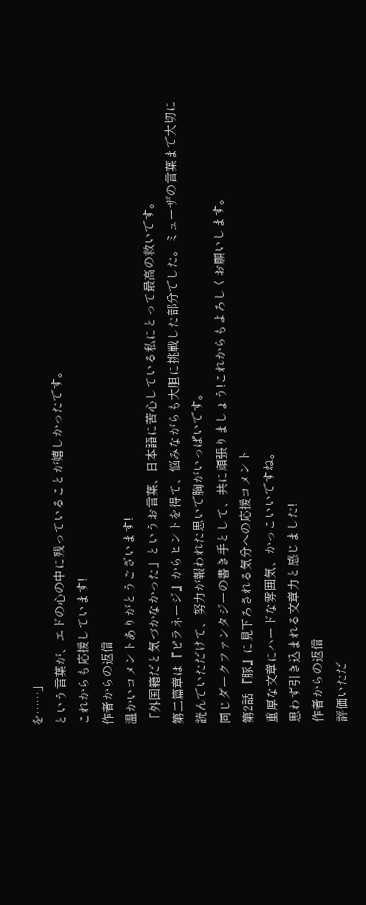を……」
という言葉が、エドの心の中に残っていることが嬉しかったです。
これからも応援しています!
作者からの返信
温かいコメントありがとうございます!
「外国籍だと気づかなかった」というお言葉、日本語に苦心している私にとって最高の救いです。
第二篇章は『ピラネージ』からヒントを得て、悩みながらも大胆に挑戦した部分でした。ミューザの言葉まで大切に読んでいただけて、努力が報われた思いで胸がいっぱいです。
同じダークファンタジーの書き手として、共に頑張りましょう!これからもよろしくお願いします。
第2話 『豚』に見下ろされる気分への応援コメント
重厚な文章にハードな雰囲気、かっこいいですね。
思わず引き込まれる文章力と感じました!
作者からの返信
評価いただ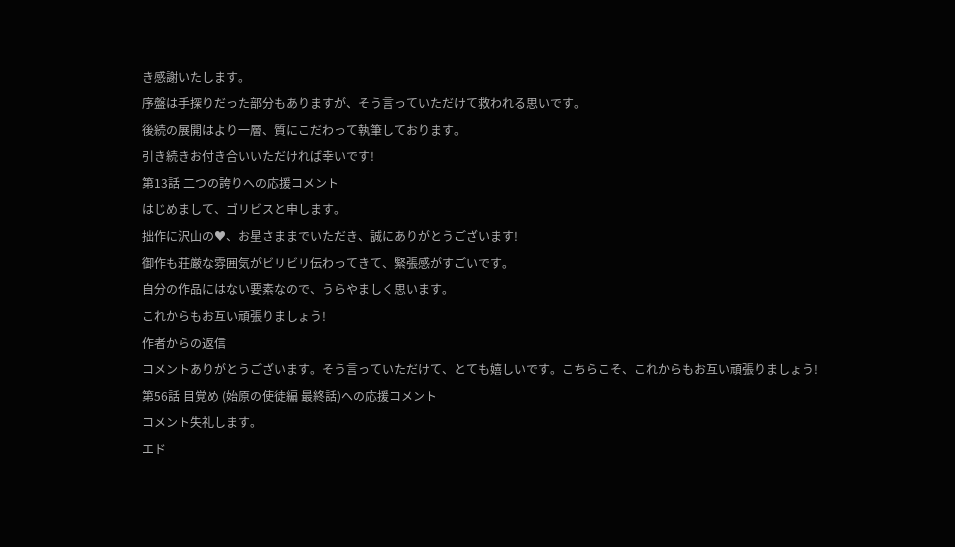き感謝いたします。
序盤は手探りだった部分もありますが、そう言っていただけて救われる思いです。
後続の展開はより一層、質にこだわって執筆しております。
引き続きお付き合いいただければ幸いです!
第13話 二つの誇りへの応援コメント
はじめまして、ゴリビスと申します。
拙作に沢山の♥、お星さままでいただき、誠にありがとうございます!
御作も荘厳な雰囲気がビリビリ伝わってきて、緊張感がすごいです。
自分の作品にはない要素なので、うらやましく思います。
これからもお互い頑張りましょう!
作者からの返信
コメントありがとうございます。そう言っていただけて、とても嬉しいです。こちらこそ、これからもお互い頑張りましょう!
第56話 目覚め (始原の使徒編 最終話)への応援コメント
コメント失礼します。
エド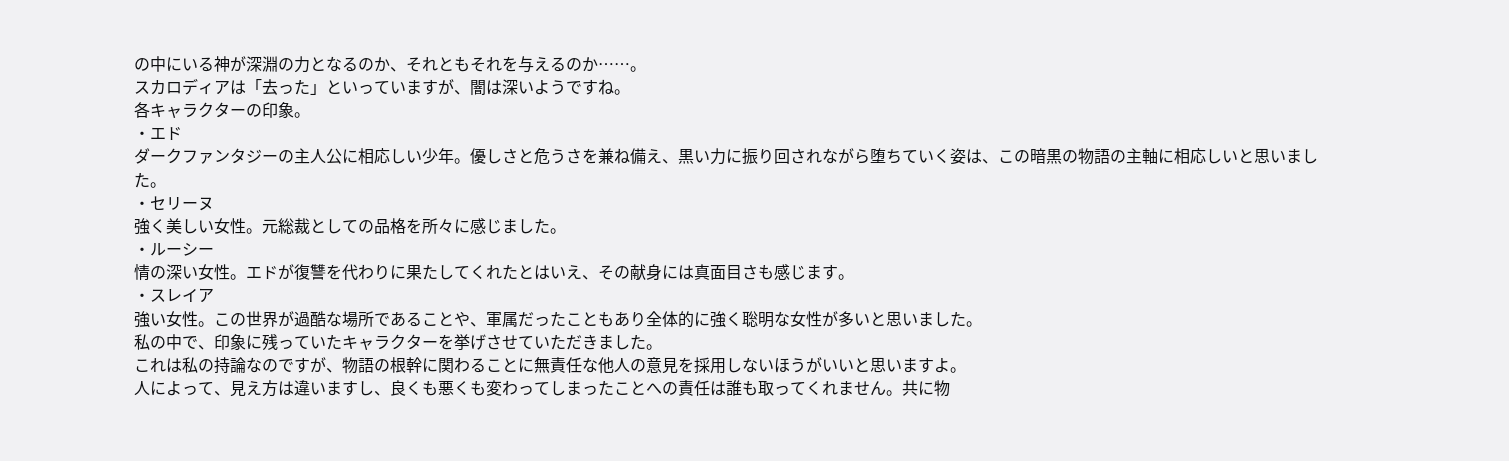の中にいる神が深淵の力となるのか、それともそれを与えるのか……。
スカロディアは「去った」といっていますが、闇は深いようですね。
各キャラクターの印象。
・エド
ダークファンタジーの主人公に相応しい少年。優しさと危うさを兼ね備え、黒い力に振り回されながら堕ちていく姿は、この暗黒の物語の主軸に相応しいと思いました。
・セリーヌ
強く美しい女性。元総裁としての品格を所々に感じました。
・ルーシー
情の深い女性。エドが復讐を代わりに果たしてくれたとはいえ、その献身には真面目さも感じます。
・スレイア
強い女性。この世界が過酷な場所であることや、軍属だったこともあり全体的に強く聡明な女性が多いと思いました。
私の中で、印象に残っていたキャラクターを挙げさせていただきました。
これは私の持論なのですが、物語の根幹に関わることに無責任な他人の意見を採用しないほうがいいと思いますよ。
人によって、見え方は違いますし、良くも悪くも変わってしまったことへの責任は誰も取ってくれません。共に物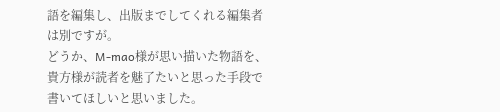語を編集し、出版までしてくれる編集者は別ですが。
どうか、M-mao様が思い描いた物語を、貴方様が読者を魅了たいと思った手段で書いてほしいと思いました。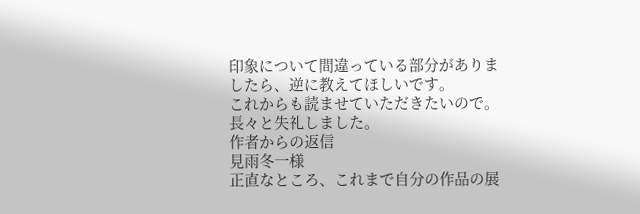印象について間違っている部分がありましたら、逆に教えてほしいです。
これからも読ませていただきたいので。
長々と失礼しました。
作者からの返信
見雨冬一様
正直なところ、これまで自分の作品の展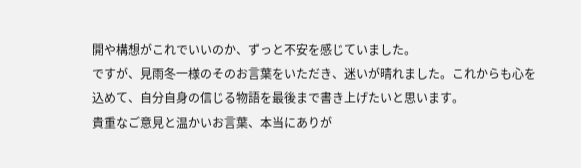開や構想がこれでいいのか、ずっと不安を感じていました。
ですが、見雨冬一様のそのお言葉をいただき、迷いが晴れました。これからも心を込めて、自分自身の信じる物語を最後まで書き上げたいと思います。
貴重なご意見と温かいお言葉、本当にありが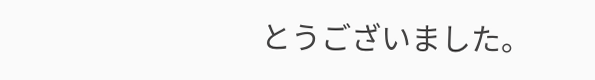とうございました。